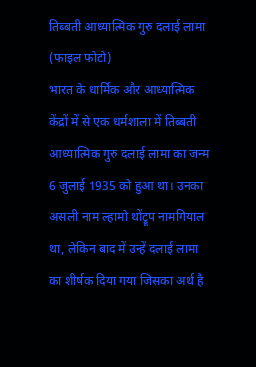तिब्बती आध्यात्मिक गुरु दलाई लामा (फाइल फोटो)
भारत के धार्मिक और आध्यात्मिक केंद्रों में से एक धर्मशाला में तिब्बती आध्यात्मिक गुरु दलाई लामा का जन्म 6 जुलाई 1935 को हुआ था। उनका असली नाम ल्हामो थोंट्रूप नामगियाल था, लेकिन बाद में उन्हें दलाई लामा का शीर्षक दिया गया जिसका अर्थ है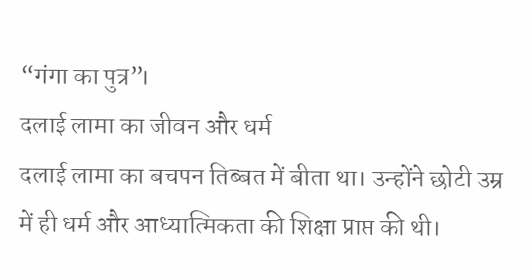“गंगा का पुत्र”।
दलाई लामा का जीवन और धर्म
दलाई लामा का बचपन तिब्बत में बीता था। उन्होंने छोटी उम्र में ही धर्म और आध्यात्मिकता की शिक्षा प्राप्त की थी।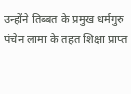उन्होंने तिब्बत के प्रमुख धर्मगुरु पंचेन लामा के तहत शिक्षा प्राप्त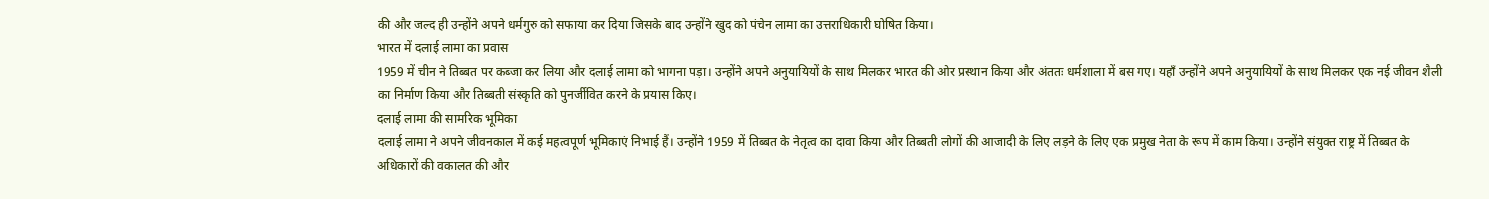की और जल्द ही उन्होंने अपने धर्मगुरु को सफाया कर दिया जिसके बाद उन्होंने खुद को पंचेन लामा का उत्तराधिकारी घोषित किया।
भारत में दलाई लामा का प्रवास
1959 में चीन ने तिब्बत पर कब्जा कर लिया और दलाई लामा को भागना पड़ा। उन्होंने अपने अनुयायियों के साथ मिलकर भारत की ओर प्रस्थान किया और अंततः धर्मशाला में बस गए। यहाँ उन्होंने अपने अनुयायियों के साथ मिलकर एक नई जीवन शैली का निर्माण किया और तिब्बती संस्कृति को पुनर्जीवित करने के प्रयास किए।
दलाई लामा की सामरिक भूमिका
दलाई लामा ने अपने जीवनकाल में कई महत्वपूर्ण भूमिकाएं निभाई हैं। उन्होंने 1959 में तिब्बत के नेतृत्व का दावा किया और तिब्बती लोगों की आजादी के लिए लड़ने के लिए एक प्रमुख नेता के रूप में काम किया। उन्होंने संयुक्त राष्ट्र में तिब्बत के अधिकारों की वकालत की और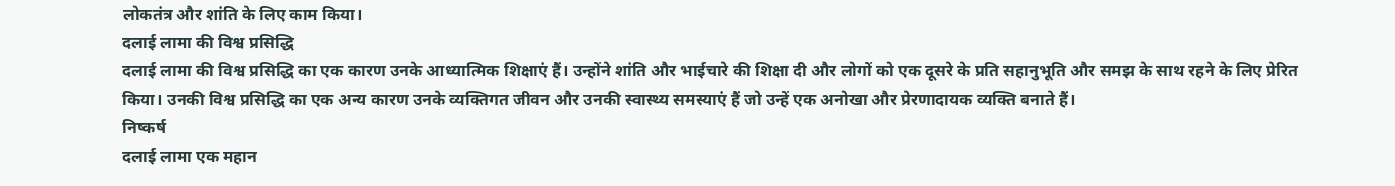लोकतंत्र और शांति के लिए काम किया।
दलाई लामा की विश्व प्रसिद्धि
दलाई लामा की विश्व प्रसिद्धि का एक कारण उनके आध्यात्मिक शिक्षाएं हैं। उन्होंने शांति और भाईचारे की शिक्षा दी और लोगों को एक दूसरे के प्रति सहानुभूति और समझ के साथ रहने के लिए प्रेरित किया। उनकी विश्व प्रसिद्धि का एक अन्य कारण उनके व्यक्तिगत जीवन और उनकी स्वास्थ्य समस्याएं हैं जो उन्हें एक अनोखा और प्रेरणादायक व्यक्ति बनाते हैं।
निष्कर्ष
दलाई लामा एक महान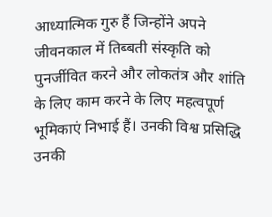आध्यात्मिक गुरु हैं जिन्होंने अपने जीवनकाल में तिब्बती संस्कृति को पुनर्जीवित करने और लोकतंत्र और शांति के लिए काम करने के लिए महत्वपूर्ण भूमिकाएं निभाई हैं। उनकी विश्व प्रसिद्धि उनकी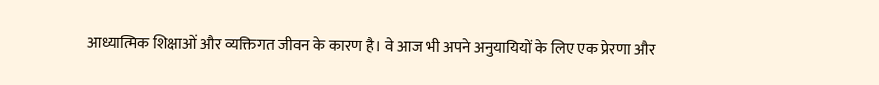आध्यात्मिक शिक्षाओं और व्यक्तिगत जीवन के कारण है। वे आज भी अपने अनुयायियों के लिए एक प्रेरणा और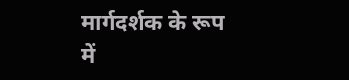मार्गदर्शक के रूप में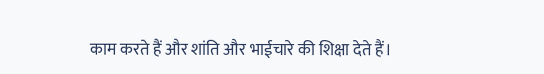काम करते हैं और शांति और भाईचारे की शिक्षा देते हैं।